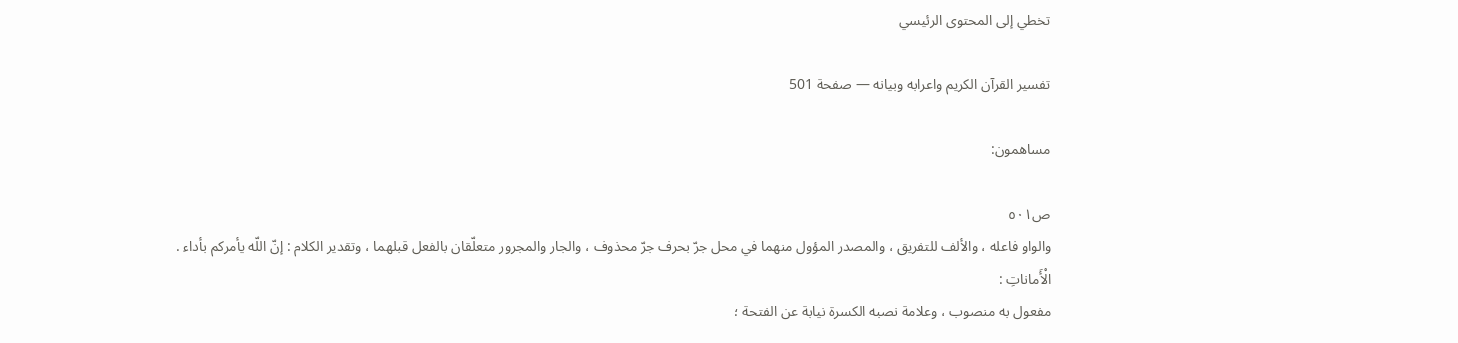تخطي إلى المحتوى الرئيسي

تفسير القرآن الكريم واعرابه وبيانه — صفحة 501

مساهمون:

ص٥٠١
والواو فاعله ، والألف للتفريق ، والمصدر المؤول منهما في محل جرّ بحرف جرّ محذوف ، والجار والمجرور متعلّقان بالفعل قبلهما ، وتقدير الكلام : إنّ اللّه يأمركم بأداء .
الْأَماناتِ :
مفعول به منصوب ، وعلامة نصبه الكسرة نيابة عن الفتحة ؛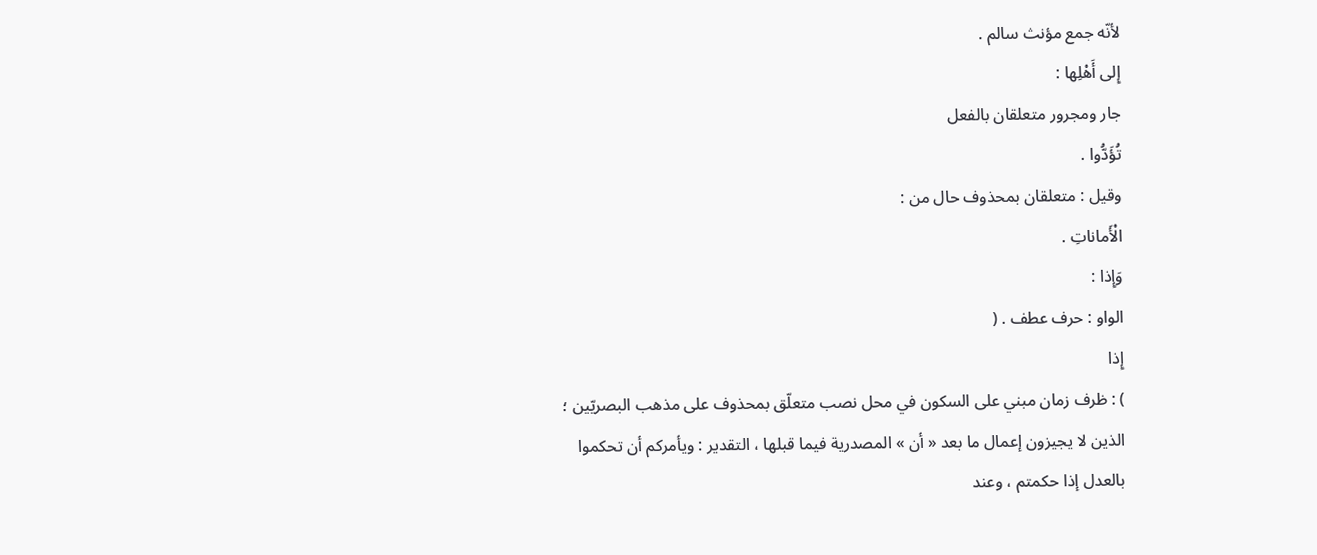لأنّه جمع مؤنث سالم .
إِلى أَهْلِها :
جار ومجرور متعلقان بالفعل
تُؤَدُّوا .
وقيل : متعلقان بمحذوف حال من :
الْأَماناتِ .
وَإِذا :
الواو : حرف عطف . (
إِذا
) : ظرف زمان مبني على السكون في محل نصب متعلّق بمحذوف على مذهب البصريّين ؛ الذين لا يجيزون إعمال ما بعد « أن » المصدرية فيما قبلها ، التقدير : ويأمركم أن تحكموا بالعدل إذا حكمتم ، وعند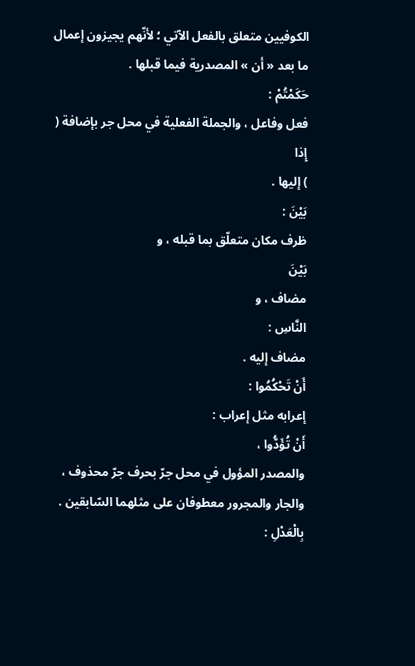الكوفيين متعلق بالفعل الآتي ؛ لأنّهم يجيزون إعمال ما بعد « أن » المصدرية فيما قبلها .
حَكَمْتُمْ :
فعل وفاعل ، والجملة الفعلية في محل جر بإضافة (
إِذا
) إليها .
بَيْنَ :
ظرف مكان متعلّق بما قبله ، و
بَيْنَ
مضاف ، و
النَّاسِ :
مضاف إليه .
أَنْ تَحْكُمُوا :
إعرابه مثل إعراب :
أَنْ تُؤَدُّوا ،
والمصدر المؤول في محل جرّ بحرف جرّ محذوف ، والجار والمجرور معطوفان على مثلهما السّابقين .
بِالْعَدْلِ :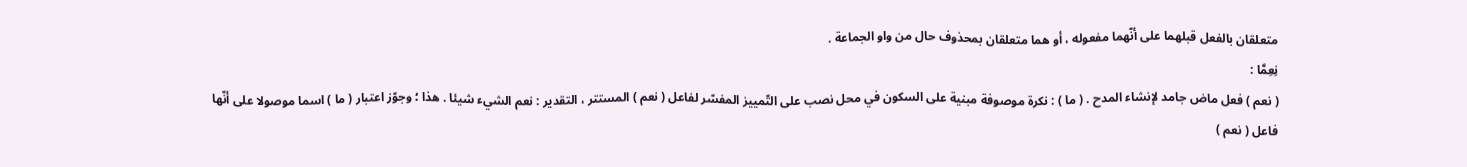متعلقان بالفعل قبلهما على أنّهما مفعوله ، أو هما متعلقان بمحذوف حال من واو الجماعة .
نِعِمَّا :
( نعم ) فعل ماض جامد لإنشاء المدح . ( ما ) : نكرة موصوفة مبنية على السكون في محل نصب على التّمييز المفسّر لفاعل ( نعم ) المستتر ، التقدير : نعم الشيء شيئا . هذا ؛ وجوّز اعتبار ( ما ) اسما موصولا على أنّها فاعل ( نعم )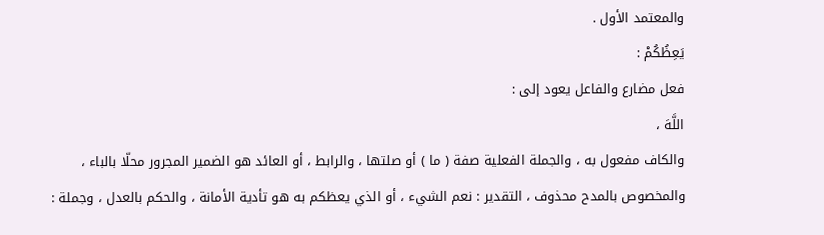والمعتمد الأول .
يَعِظُكُمْ :
فعل مضارع والفاعل يعود إلى :
اللَّهَ ،
والكاف مفعول به ، والجملة الفعلية صفة ( ما ) أو صلتها ، والرابط ، أو العائد هو الضمير المجرور محلّا بالباء ، والمخصوص بالمدح محذوف ، التقدير : نعم الشيء ، أو الذي يعظكم به هو تأدية الأمانة ، والحكم بالعدل ، وجملة :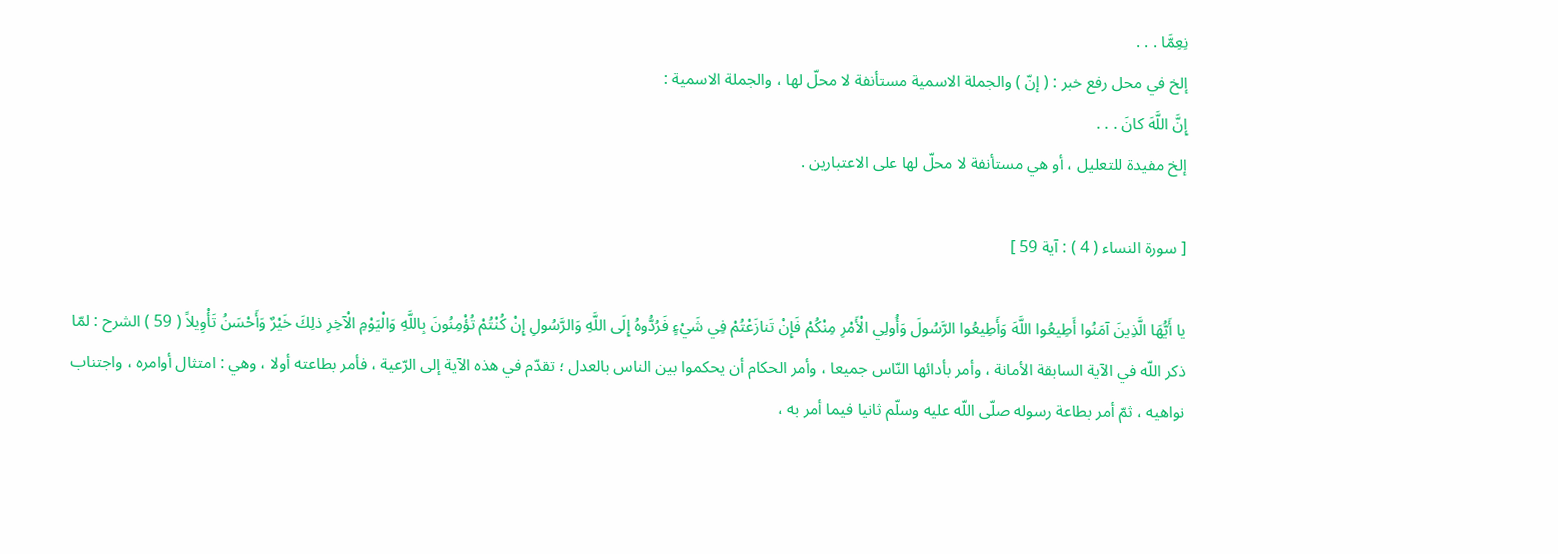نِعِمَّا . . .
إلخ في محل رفع خبر : ( إنّ ) والجملة الاسمية مستأنفة لا محلّ لها ، والجملة الاسمية :
إِنَّ اللَّهَ كانَ . . .
إلخ مفيدة للتعليل ، أو هي مستأنفة لا محلّ لها على الاعتبارين .

[ سورة النساء ( 4 ) : آية 59 ]

يا أَيُّهَا الَّذِينَ آمَنُوا أَطِيعُوا اللَّهَ وَأَطِيعُوا الرَّسُولَ وَأُولِي الْأَمْرِ مِنْكُمْ فَإِنْ تَنازَعْتُمْ فِي شَيْءٍ فَرُدُّوهُ إِلَى اللَّهِ وَالرَّسُولِ إِنْ كُنْتُمْ تُؤْمِنُونَ بِاللَّهِ وَالْيَوْمِ الْآخِرِ ذلِكَ خَيْرٌ وَأَحْسَنُ تَأْوِيلاً ( 59 ) الشرح : لمّا ذكر اللّه في الآية السابقة الأمانة ، وأمر بأدائها النّاس جميعا ، وأمر الحكام أن يحكموا بين الناس بالعدل ؛ تقدّم في هذه الآية إلى الرّعية ، فأمر بطاعته أولا ، وهي : امتثال أوامره ، واجتناب نواهيه ، ثمّ أمر بطاعة رسوله صلّى اللّه عليه وسلّم ثانيا فيما أمر به ،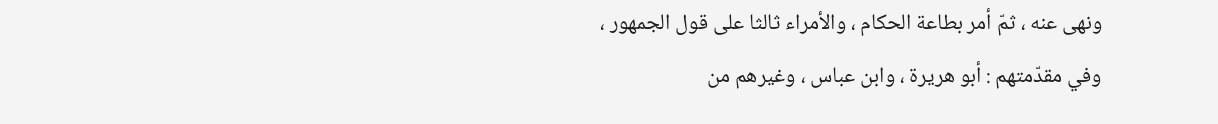ونهى عنه ، ثمّ أمر بطاعة الحكام ، والأمراء ثالثا على قول الجمهور ، وفي مقدّمتهم : أبو هريرة ، وابن عباس ، وغيرهم من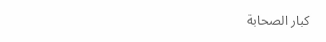كبار الصحابة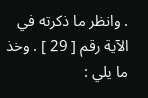. وانظر ما ذكرته في الآية رقم [ 29 ] . وخذ ما يلي :